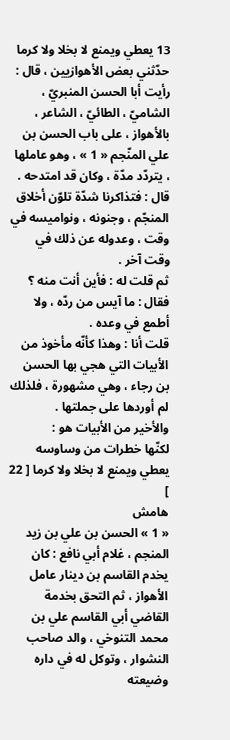13 يعطي ويمنع لا بخلا ولا كرما
حدّثني بعض الأهوازيين ، قال :
رأيت أبا الحسن المنبريّ ، الشاميّ ، الطائيّ ، الشاعر ، بالأهواز ، على باب الحسن بن علي المنّجم « 1 » ، وهو عاملها ، يتردّد مدّة ، وكان قد امتدحه .
قال : فتذاكرنا شدّة تلوّن أخلاق المنجّم ، وجنونه ، ونواميسه في وقت ، وعدوله عن ذلك في وقت آخر .
ثم قلت له : فأين أنت منه ؟
فقال : ما آيس من ردّه ، ولا أطمع في وعده .
قلت أنا : وهذا كأنّه مأخوذ من الأبيات التي هجي بها الحسن بن رجاء ، وهي مشهورة ، فلذلك لم أوردها على جملتها .
والأخير من الأبيات هو :
لكنّها خطرات من وساوسه
يعطي ويمنع لا بخلا ولا كرما [ 22 ]
هامش
« 1 » الحسن بن علي بن زيد المنجم ، غلام أبي نافع : كان يخدم القاسم بن دينار عامل الأهواز ، ثم التحق بخدمة القاضي أبي القاسم علي بن محمد التنوخي ، والد صاحب النشوار ، وتوكل له في داره وضيعته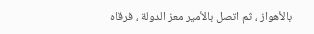بالأهواز ، ثم اتصل بالأمير معز الدولة ، فرقاه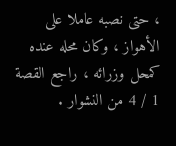، حتى نصبه عاملا على الأهواز ، وكان محله عنده كمحل وزرائه ، راجع القصة 1 / 4 من النشوار .